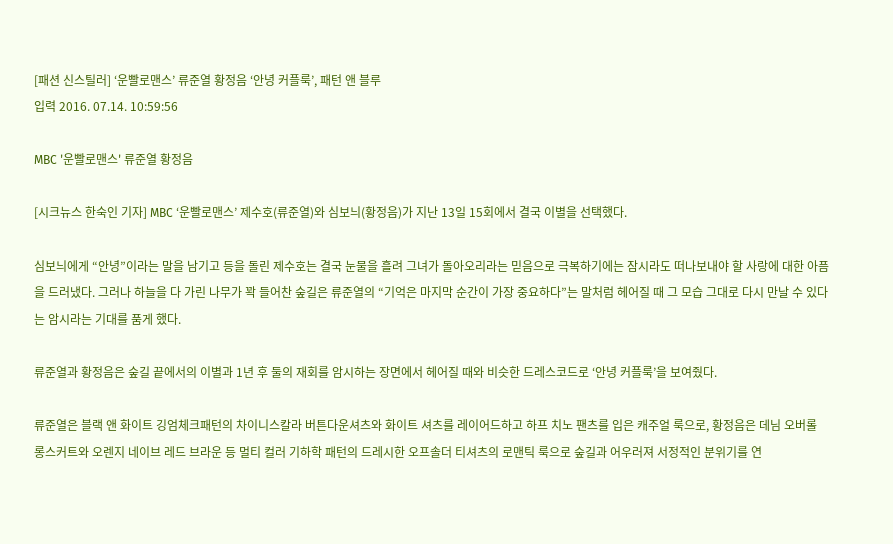[패션 신스틸러] ‘운빨로맨스’ 류준열 황정음 ‘안녕 커플룩’, 패턴 앤 블루
입력 2016. 07.14. 10:59:56

MBC '운빨로맨스' 류준열 황정음

[시크뉴스 한숙인 기자] MBC ‘운빨로맨스’ 제수호(류준열)와 심보늬(황정음)가 지난 13일 15회에서 결국 이별을 선택했다.

심보늬에게 “안녕”이라는 말을 남기고 등을 돌린 제수호는 결국 눈물을 흘려 그녀가 돌아오리라는 믿음으로 극복하기에는 잠시라도 떠나보내야 할 사랑에 대한 아픔을 드러냈다. 그러나 하늘을 다 가린 나무가 꽉 들어찬 숲길은 류준열의 “기억은 마지막 순간이 가장 중요하다”는 말처럼 헤어질 때 그 모습 그대로 다시 만날 수 있다는 암시라는 기대를 품게 했다.

류준열과 황정음은 숲길 끝에서의 이별과 1년 후 둘의 재회를 암시하는 장면에서 헤어질 때와 비슷한 드레스코드로 ‘안녕 커플룩’을 보여줬다.

류준열은 블랙 앤 화이트 깅엄체크패턴의 차이니스칼라 버튼다운셔츠와 화이트 셔츠를 레이어드하고 하프 치노 팬츠를 입은 캐주얼 룩으로, 황정음은 데님 오버롤 롱스커트와 오렌지 네이브 레드 브라운 등 멀티 컬러 기하학 패턴의 드레시한 오프솔더 티셔츠의 로맨틱 룩으로 숲길과 어우러져 서정적인 분위기를 연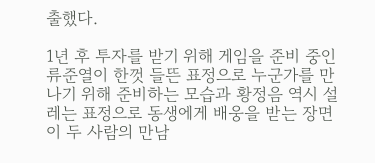출했다.

1년 후 투자를 받기 위해 게임을 준비 중인 류준열이 한껏 들뜬 표정으로 누군가를 만나기 위해 준비하는 모습과 황정음 역시 설레는 표정으로 동생에게 배웅을 받는 장면이 두 사람의 만남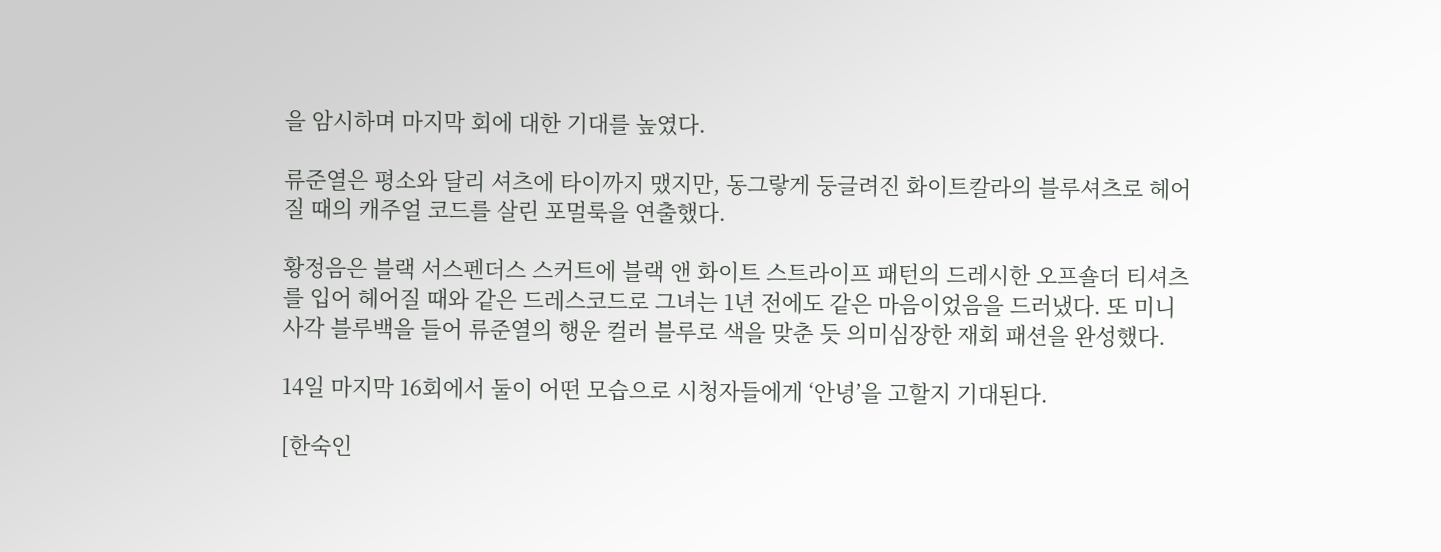을 암시하며 마지막 회에 대한 기대를 높였다.

류준열은 평소와 달리 셔츠에 타이까지 맸지만, 동그랗게 둥글려진 화이트칼라의 블루셔츠로 헤어질 때의 캐주얼 코드를 살린 포멀룩을 연출했다.

황정음은 블랙 서스펜더스 스커트에 블랙 앤 화이트 스트라이프 패턴의 드레시한 오프숄더 티셔츠를 입어 헤어질 때와 같은 드레스코드로 그녀는 1년 전에도 같은 마음이었음을 드러냈다. 또 미니 사각 블루백을 들어 류준열의 행운 컬러 블루로 색을 맞춘 듯 의미심장한 재회 패션을 완성했다.

14일 마지막 16회에서 둘이 어떤 모습으로 시청자들에게 ‘안녕’을 고할지 기대된다.

[한숙인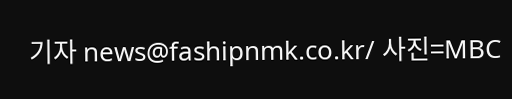기자 news@fashipnmk.co.kr/ 사진=MBC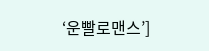‘운빨로맨스’]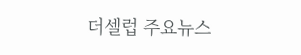더셀럽 주요뉴스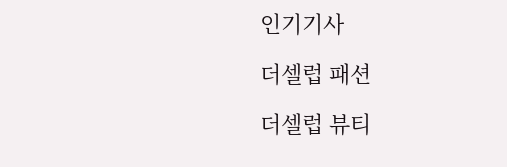인기기사

더셀럽 패션

더셀럽 뷰티